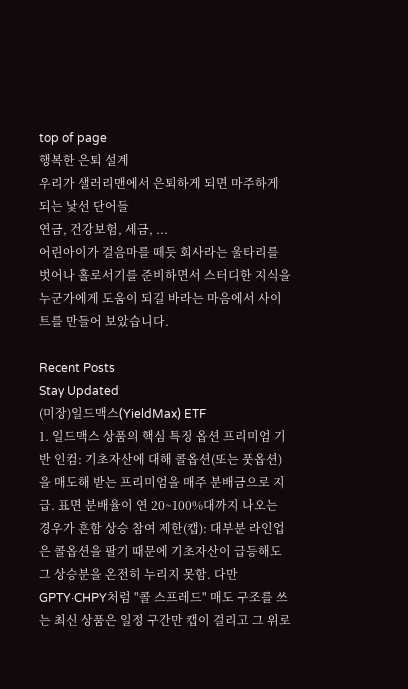top of page
행복한 은퇴 설계
우리가 샐러리맨에서 은퇴하게 되면 마주하게 되는 낯선 단어들
연금, 건강보험, 세금, ...
어린아이가 걸음마를 떼듯 회사라는 울타리를 벗어나 홀로서기를 준비하면서 스터디한 지식을 누군가에게 도움이 되길 바라는 마음에서 사이트를 만들어 보았습니다.

Recent Posts
Stay Updated
(미장)일드맥스(YieldMax) ETF
1. 일드맥스 상품의 핵심 특징 옵션 프리미엄 기반 인컴: 기초자산에 대해 콜옵션(또는 풋옵션)을 매도해 받는 프리미엄을 매주 분배금으로 지급. 표면 분배율이 연 20~100%대까지 나오는 경우가 흔함 상승 참여 제한(캡): 대부분 라인업은 콜옵션을 팔기 때문에 기초자산이 급등해도 그 상승분을 온전히 누리지 못함. 다만 GPTY·CHPY처럼 "콜 스프레드" 매도 구조를 쓰는 최신 상품은 일정 구간만 캡이 걸리고 그 위로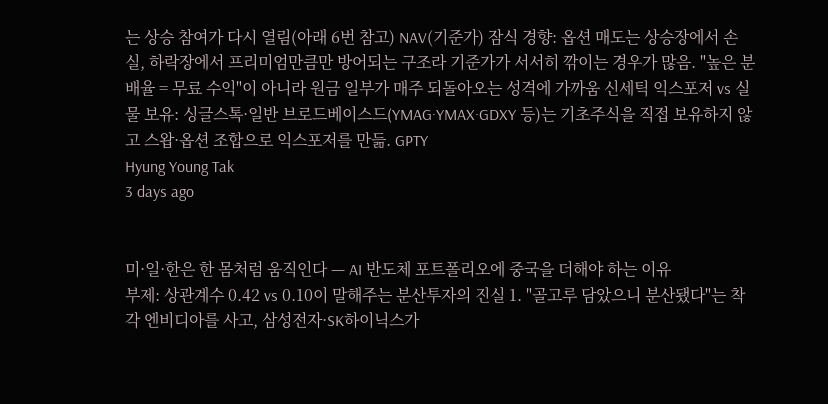는 상승 참여가 다시 열림(아래 6번 참고) NAV(기준가) 잠식 경향: 옵션 매도는 상승장에서 손실, 하락장에서 프리미엄만큼만 방어되는 구조라 기준가가 서서히 깎이는 경우가 많음. "높은 분배율 = 무료 수익"이 아니라 원금 일부가 매주 되돌아오는 성격에 가까움 신세틱 익스포저 vs 실물 보유: 싱글스톡·일반 브로드베이스드(YMAG·YMAX·GDXY 등)는 기초주식을 직접 보유하지 않고 스왑·옵션 조합으로 익스포저를 만듦. GPTY
Hyung Young Tak
3 days ago


미·일·한은 한 몸처럼 움직인다 — AI 반도체 포트폴리오에 중국을 더해야 하는 이유
부제: 상관계수 0.42 vs 0.10이 말해주는 분산투자의 진실 1. "골고루 담았으니 분산됐다"는 착각 엔비디아를 사고, 삼성전자·SK하이닉스가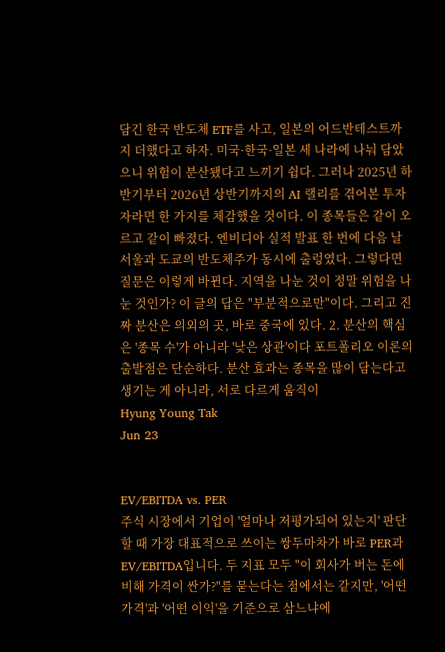담긴 한국 반도체 ETF를 사고, 일본의 어드반테스트까지 더했다고 하자. 미국·한국·일본 세 나라에 나눠 담았으니 위험이 분산됐다고 느끼기 쉽다. 그러나 2025년 하반기부터 2026년 상반기까지의 AI 랠리를 겪어본 투자자라면 한 가지를 체감했을 것이다. 이 종목들은 같이 오르고 같이 빠졌다. 엔비디아 실적 발표 한 번에 다음 날 서울과 도쿄의 반도체주가 동시에 출렁였다. 그렇다면 질문은 이렇게 바뀐다. 지역을 나눈 것이 정말 위험을 나눈 것인가? 이 글의 답은 "부분적으로만"이다. 그리고 진짜 분산은 의외의 곳, 바로 중국에 있다. 2. 분산의 핵심은 '종목 수'가 아니라 '낮은 상관'이다 포트폴리오 이론의 출발점은 단순하다. 분산 효과는 종목을 많이 담는다고 생기는 게 아니라, 서로 다르게 움직이
Hyung Young Tak
Jun 23


EV/EBITDA vs. PER
주식 시장에서 기업이 '얼마나 저평가되어 있는지' 판단할 때 가장 대표적으로 쓰이는 쌍두마차가 바로 PER과 EV/EBITDA입니다. 두 지표 모두 "이 회사가 버는 돈에 비해 가격이 싼가?"를 묻는다는 점에서는 같지만, '어떤 가격'과 '어떤 이익'을 기준으로 삼느냐에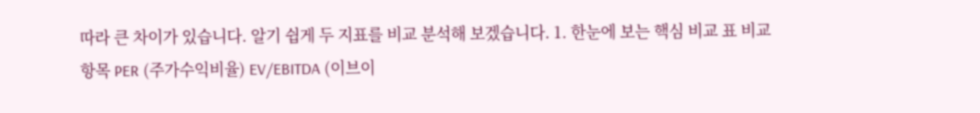따라 큰 차이가 있습니다. 알기 쉽게 두 지표를 비교 분석해 보겠습니다. 1. 한눈에 보는 핵심 비교 표 비교 항목 PER (주가수익비율) EV/EBITDA (이브이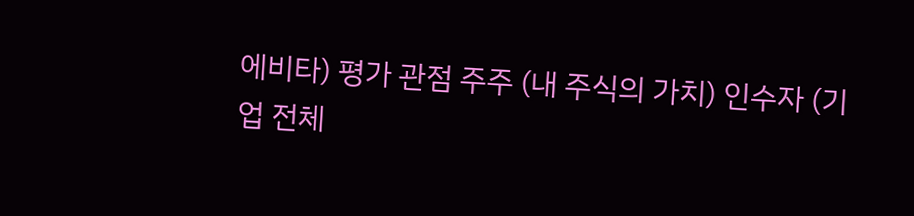에비타) 평가 관점 주주 (내 주식의 가치) 인수자 (기업 전체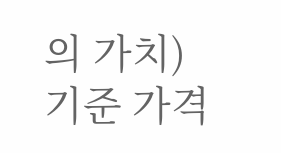의 가치) 기준 가격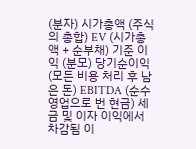(분자) 시가총액 (주식의 총합) EV (시가총액 + 순부채) 기준 이익 (분모) 당기순이익 (모든 비용 처리 후 남은 돈) EBITDA (순수 영업으로 번 현금) 세금 및 이자 이익에서 차감됨 이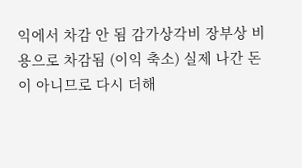익에서 차감 안 됨 감가상각비 장부상 비용으로 차감됨 (이익 축소) 실제 나간 돈이 아니므로 다시 더해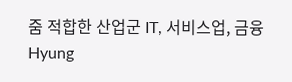줌 적합한 산업군 IT, 서비스업, 금융
Hyung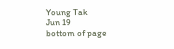Young Tak
Jun 19
bottom of page